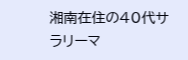湘南在住の40代サラリーマ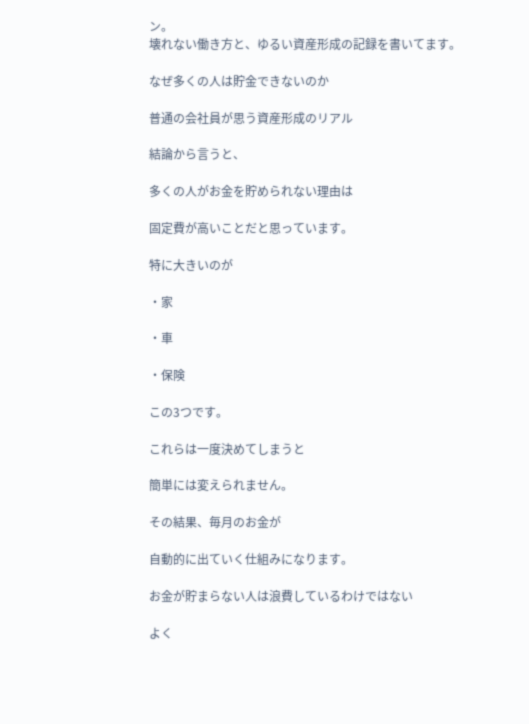ン。
壊れない働き方と、ゆるい資産形成の記録を書いてます。

なぜ多くの人は貯金できないのか

普通の会社員が思う資産形成のリアル

結論から言うと、

多くの人がお金を貯められない理由は

固定費が高いことだと思っています。

特に大きいのが

・家

・車

・保険

この3つです。

これらは一度決めてしまうと

簡単には変えられません。

その結果、毎月のお金が

自動的に出ていく仕組みになります。

お金が貯まらない人は浪費しているわけではない

よく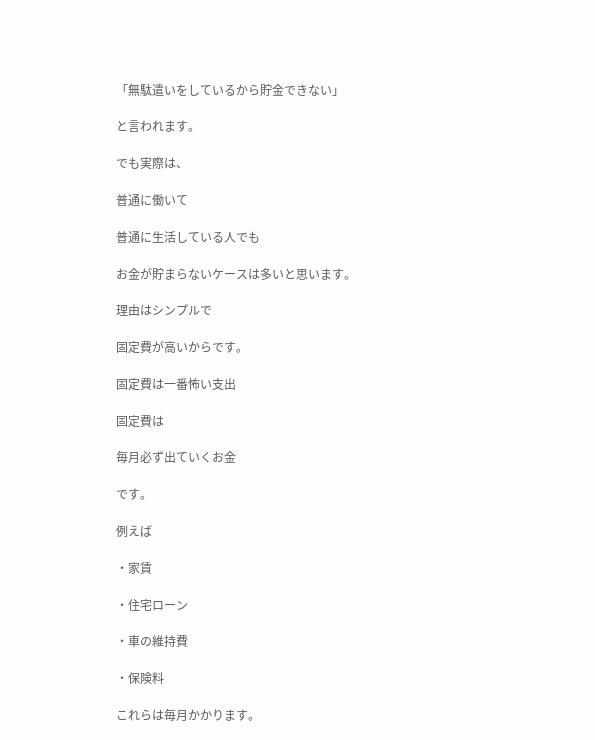「無駄遣いをしているから貯金できない」

と言われます。

でも実際は、

普通に働いて

普通に生活している人でも

お金が貯まらないケースは多いと思います。

理由はシンプルで

固定費が高いからです。

固定費は一番怖い支出

固定費は

毎月必ず出ていくお金

です。

例えば

・家賃

・住宅ローン

・車の維持費

・保険料

これらは毎月かかります。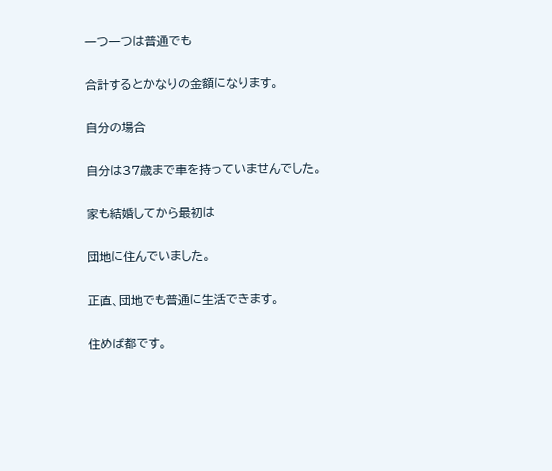一つ一つは普通でも

合計するとかなりの金額になります。

自分の場合

自分は37歳まで車を持っていませんでした。

家も結婚してから最初は

団地に住んでいました。

正直、団地でも普通に生活できます。

住めば都です。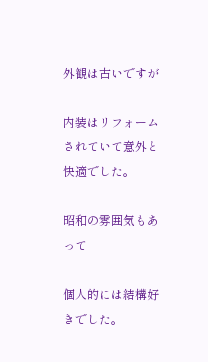外観は古いですが

内装はリフォームされていて意外と快適でした。

昭和の雰囲気もあって

個人的には結構好きでした。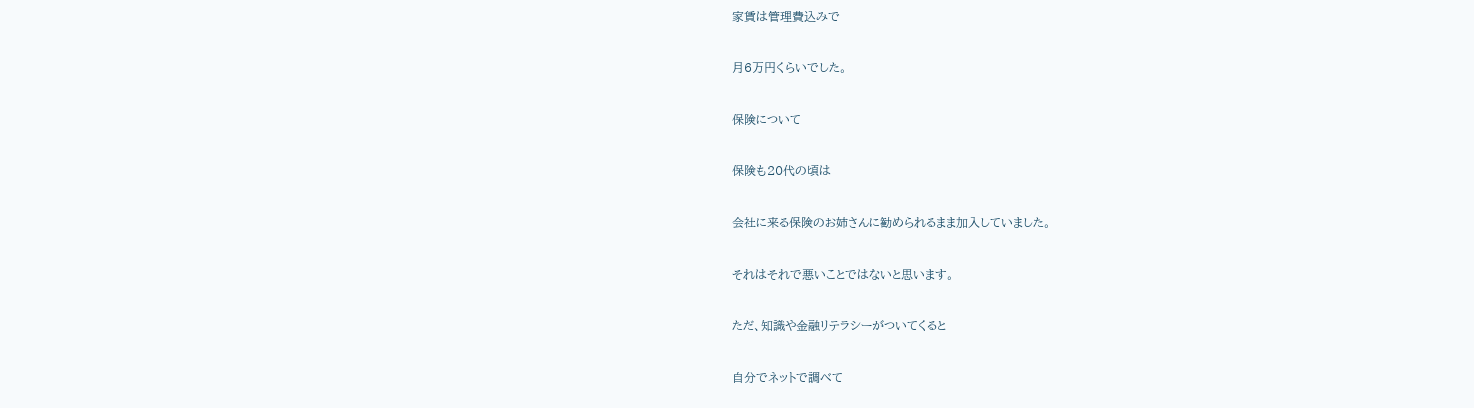家賃は管理費込みで

月6万円くらいでした。

保険について

保険も20代の頃は

会社に来る保険のお姉さんに勧められるまま加入していました。

それはそれで悪いことではないと思います。

ただ、知識や金融リテラシーがついてくると

自分でネットで調べて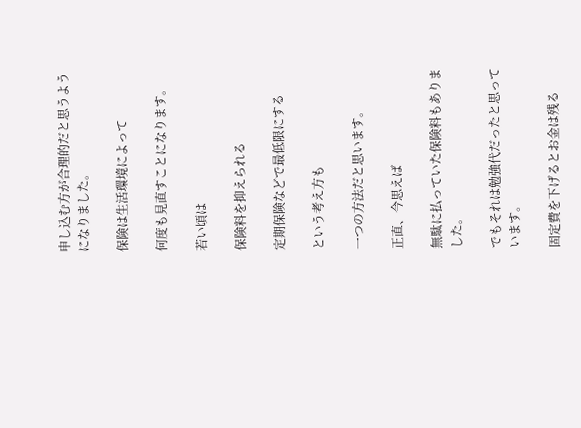申し込む方が合理的だと思うようになりました。

保険は生活環境によって

何度も見直すことになります。

若い頃は

保険料を抑えられる

定期保険などで最低限にする

という考え方も

一つの方法だと思います。

正直、今思えば

無駄に払っていた保険料もありました。

でもそれは勉強代だったと思っています。

固定費を下げるとお金は残る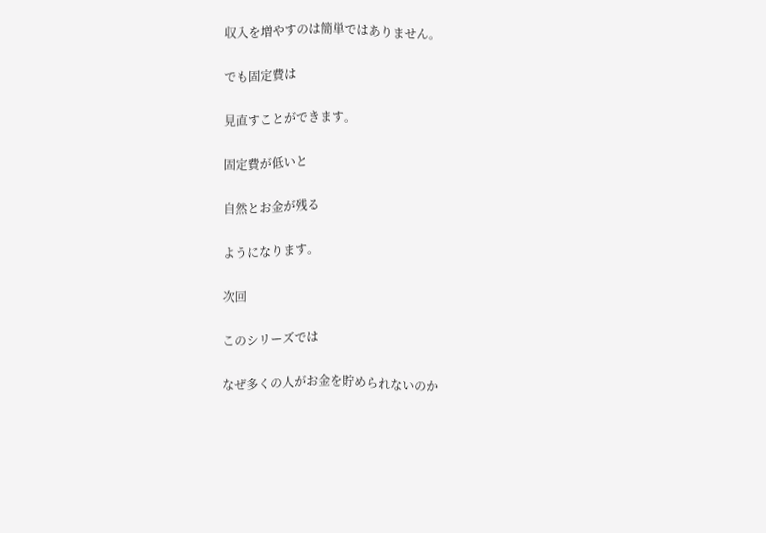収入を増やすのは簡単ではありません。

でも固定費は

見直すことができます。

固定費が低いと

自然とお金が残る

ようになります。

次回

このシリーズでは

なぜ多くの人がお金を貯められないのか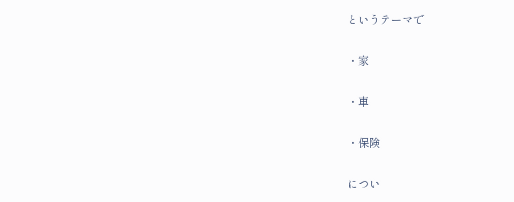というテーマで

・家

・車

・保険

につい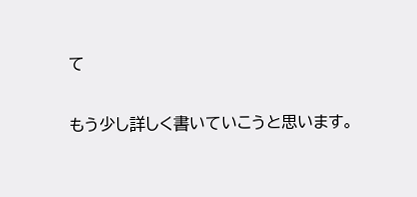て

もう少し詳しく書いていこうと思います。